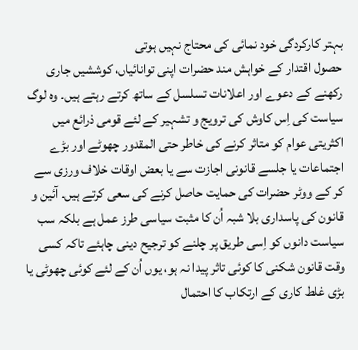بہتر کارکردگی خود نمائی کی محتاج نہیں ہوتی
حصول اقتدار کے خواہش مند حضرات اپنی توانائیاں، کوششیں جاری رکھنے کے دعوے اور اعلانات تسلسل کے ساتھ کرتے رہتے ہیں۔ وہ لوگ سیاست کی اِس کاوش کی ترویج و تشہیر کے لئے قومی ذرائع میں اکثریتی عوام کو متاثر کرنے کی خاطر حتی المقدور چھوٹے اور بڑے اجتماعات یا جلسے قانونی اجازت سے یا بعض اوقات خلاف ورزی سے کر کے ووٹر حضرات کی حمایت حاصل کرنے کی سعی کرتے ہیں۔ آئین و قانون کی پاسداری بلا شبہ اُن کا مثبت سیاسی طرز عمل ہے بلکہ سب سیاست دانوں کو اِسی طریق پر چلنے کو ترجیح دینی چاہئے تاکہ کسی وقت قانون شکنی کا کوئی تاثر پیدا نہ ہو، یوں اُن کے لئے کوئی چھوٹی یا بڑی غلط کاری کے ارتکاب کا احتمال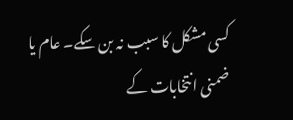کسی مشکل کا سبب نہ بن سکے۔ عام یا ضمنی انتخابات کے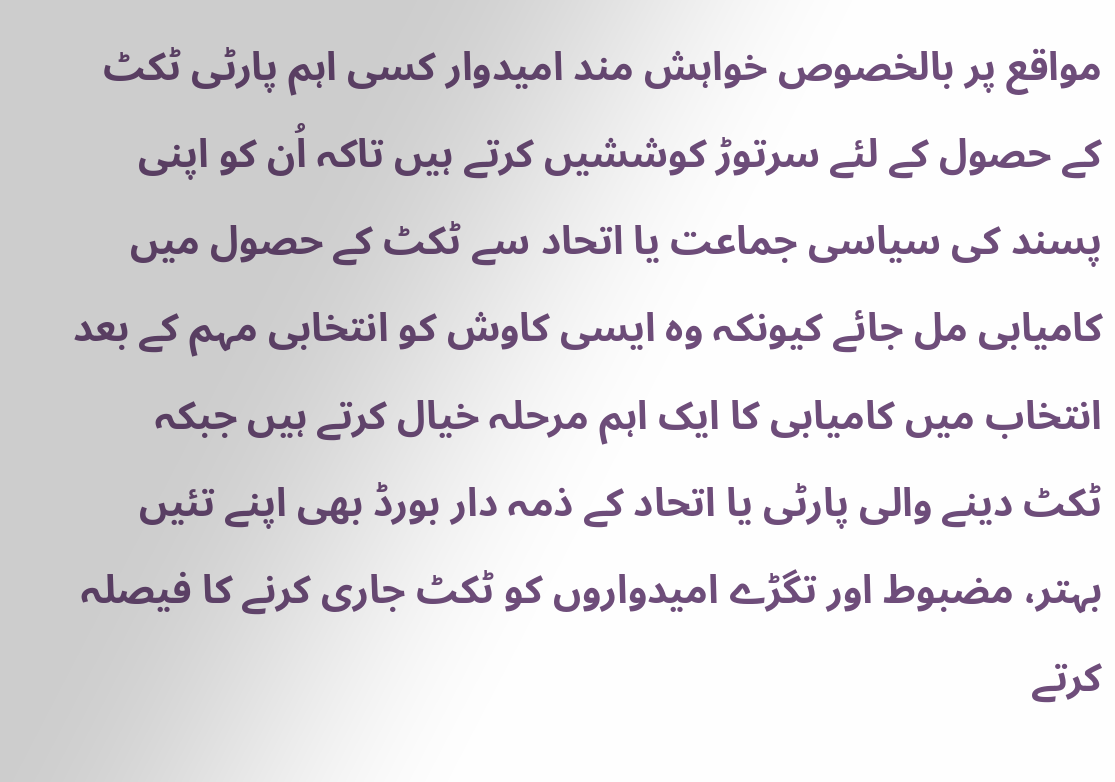مواقع پر بالخصوص خواہش مند امیدوار کسی اہم پارٹی ٹکٹ کے حصول کے لئے سرتوڑ کوششیں کرتے ہیں تاکہ اُن کو اپنی پسند کی سیاسی جماعت یا اتحاد سے ٹکٹ کے حصول میں کامیابی مل جائے کیونکہ وہ ایسی کاوش کو انتخابی مہم کے بعد انتخاب میں کامیابی کا ایک اہم مرحلہ خیال کرتے ہیں جبکہ ٹکٹ دینے والی پارٹی یا اتحاد کے ذمہ دار بورڈ بھی اپنے تئیں بہتر، مضبوط اور تگڑے امیدواروں کو ٹکٹ جاری کرنے کا فیصلہ کرتے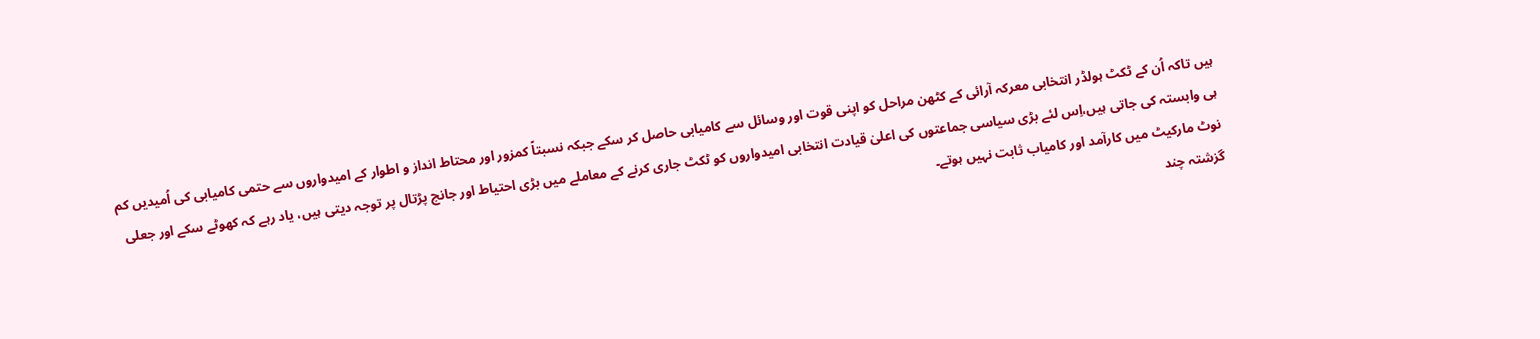ہیں تاکہ اُن کے ٹکٹ ہولڈر انتخابی معرکہ آرائی کے کٹھن مراحل کو اپنی قوت اور وسائل سے کامیابی حاصل کر سکے جبکہ نسبتاً کمزور اور محتاط انداز و اطوار کے امیدواروں سے حتمی کامیابی کی اُمیدیں کم ہی وابستہ کی جاتی ہیں،اِس لئے بڑی سیاسی جماعتوں کی اعلیٰ قیادت انتخابی امیدواروں کو ٹکٹ جاری کرنے کے معاملے میں بڑی احتیاط اور جانچ پڑتال پر توجہ دیتی ہیں، یاد رہے کہ کھوٹے سکے اور جعلی نوٹ مارکیٹ میں کارآمد اور کامیاب ثابت نہیں ہوتے۔
گزشتہ چند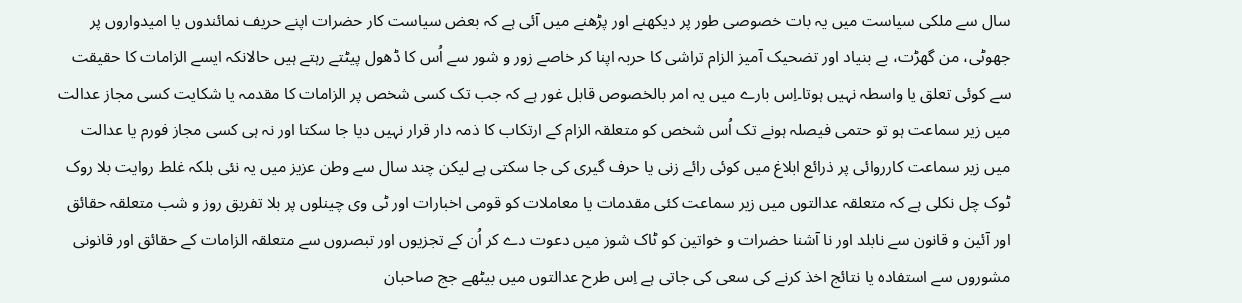سال سے ملکی سیاست میں یہ بات خصوصی طور پر دیکھنے اور پڑھنے میں آئی ہے کہ بعض سیاست کار حضرات اپنے حریف نمائندوں یا امیدواروں پر جھوٹی، من گھڑت، بے بنیاد اور تضحیک آمیز الزام تراشی کا حربہ اپنا کر خاصے زور و شور سے اُس کا ڈھول پیٹتے رہتے ہیں حالانکہ ایسے الزامات کا حقیقت سے کوئی تعلق یا واسطہ نہیں ہوتا۔اِس بارے میں یہ امر بالخصوص قابل غور ہے کہ جب تک کسی شخص پر الزامات کا مقدمہ یا شکایت کسی مجاز عدالت میں زیر سماعت ہو تو حتمی فیصلہ ہونے تک اُس شخص کو متعلقہ الزام کے ارتکاب کا ذمہ دار قرار نہیں دیا جا سکتا اور نہ ہی کسی مجاز فورم یا عدالت میں زیر سماعت کارروائی پر ذرائع ابلاغ میں کوئی رائے زنی یا حرف گیری کی جا سکتی ہے لیکن چند سال سے وطن عزیز میں یہ نئی بلکہ غلط روایت بلا روک ٹوک چل نکلی ہے کہ متعلقہ عدالتوں میں زیر سماعت کئی مقدمات یا معاملات کو قومی اخبارات اور ٹی وی چینلوں پر بلا تفریق روز و شب متعلقہ حقائق اور آئین و قانون سے نابلد اور نا آشنا حضرات و خواتین کو ٹاک شوز میں دعوت دے کر اُن کے تجزیوں اور تبصروں سے متعلقہ الزامات کے حقائق اور قانونی مشوروں سے استفادہ یا نتائج اخذ کرنے کی سعی کی جاتی ہے اِس طرح عدالتوں میں بیٹھے جج صاحبان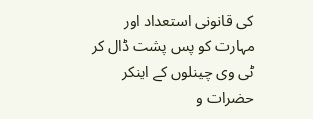کی قانونی استعداد اور مہارت کو پس پشت ڈال کر ٹی وی چینلوں کے اینکر حضرات و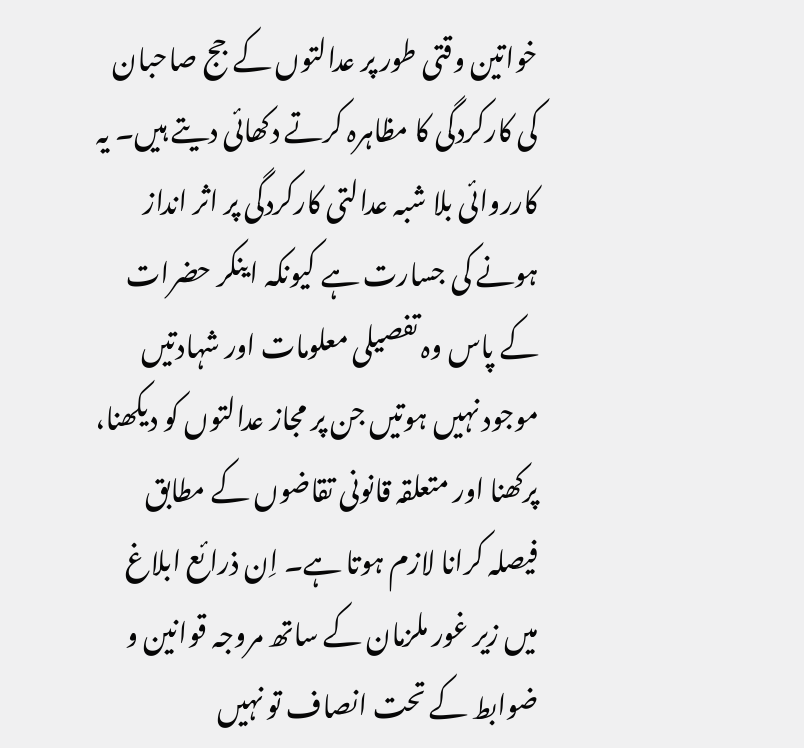خواتین وقتی طور پر عدالتوں کے جج صاحبان کی کارکردگی کا مظاہرہ کرتے دکھائی دیتے ہیں۔ یہ کارروائی بلا شبہ عدالتی کارکردگی پر اثر انداز ہونے کی جسارت ہے کیونکہ اینکر حضرات کے پاس وہ تفصیلی معلومات اور شہادتیں موجود نہیں ہوتیں جن پر مجاز عدالتوں کو دیکھنا، پرکھنا اور متعلقہ قانونی تقاضوں کے مطابق فیصلہ کرانا لازم ہوتا ہے۔ اِن ذرائع ابلاغ میں زیر غور ملزمان کے ساتھ مروجہ قوانین و ضوابط کے تحت انصاف تو نہیں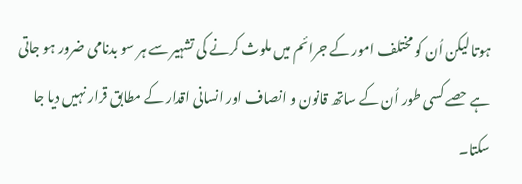ہوتا لیکن اُن کو مختلف امور کے جرائم میں ملوث کرنے کی تشہیر سے ہر سو بدنامی ضرور ہو جاتی ہے حصے کسی طور اُن کے ساتھ قانون و انصاف اور انسانی اقدار کے مطابق قرار نہیں دیا جا سکتا۔